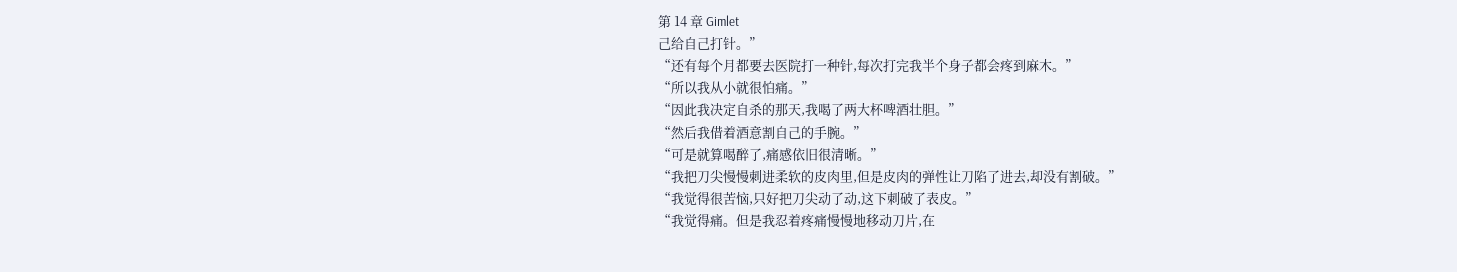第 14 章 Gimlet
己给自己打针。”
“还有每个月都要去医院打一种针,每次打完我半个身子都会疼到麻木。”
“所以我从小就很怕痛。”
“因此我决定自杀的那天,我喝了两大杯啤酒壮胆。”
“然后我借着酒意割自己的手腕。”
“可是就算喝醉了,痛感依旧很清晰。”
“我把刀尖慢慢刺进柔软的皮肉里,但是皮肉的弹性让刀陷了进去,却没有割破。”
“我觉得很苦恼,只好把刀尖动了动,这下刺破了表皮。”
“我觉得痛。但是我忍着疼痛慢慢地移动刀片,在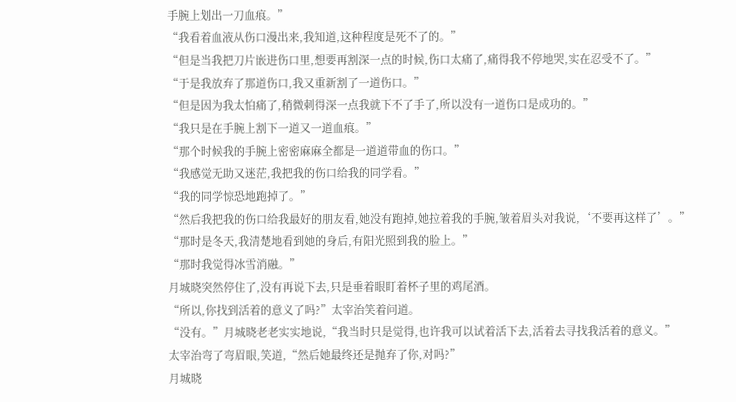手腕上划出一刀血痕。”
“我看着血液从伤口漫出来,我知道,这种程度是死不了的。”
“但是当我把刀片嵌进伤口里,想要再割深一点的时候,伤口太痛了,痛得我不停地哭,实在忍受不了。”
“于是我放弃了那道伤口,我又重新割了一道伤口。”
“但是因为我太怕痛了,稍微刺得深一点我就下不了手了,所以没有一道伤口是成功的。”
“我只是在手腕上割下一道又一道血痕。”
“那个时候我的手腕上密密麻麻全都是一道道带血的伤口。”
“我感觉无助又迷茫,我把我的伤口给我的同学看。”
“我的同学惊恐地跑掉了。”
“然后我把我的伤口给我最好的朋友看,她没有跑掉,她拉着我的手腕,皱着眉头对我说,‘不要再这样了’。”
“那时是冬天,我清楚地看到她的身后,有阳光照到我的脸上。”
“那时我觉得冰雪消融。”
月城晓突然停住了,没有再说下去,只是垂着眼盯着杯子里的鸡尾酒。
“所以,你找到活着的意义了吗?”太宰治笑着问道。
“没有。”月城晓老老实实地说,“我当时只是觉得,也许我可以试着活下去,活着去寻找我活着的意义。”
太宰治弯了弯眉眼,笑道,“然后她最终还是抛弃了你,对吗?”
月城晓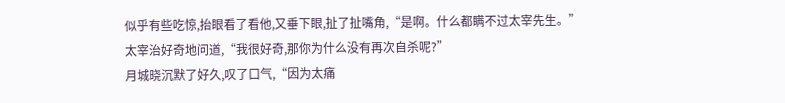似乎有些吃惊,抬眼看了看他,又垂下眼,扯了扯嘴角,“是啊。什么都瞒不过太宰先生。”
太宰治好奇地问道,“我很好奇,那你为什么没有再次自杀呢?”
月城晓沉默了好久,叹了口气,“因为太痛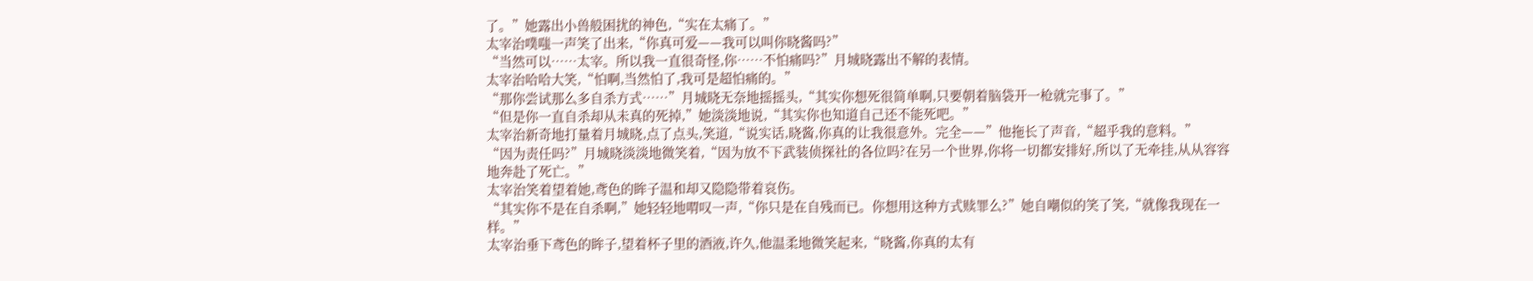了。”她露出小兽般困扰的神色,“实在太痛了。”
太宰治噗嗤一声笑了出来,“你真可爱——我可以叫你晓酱吗?”
“当然可以……太宰。所以我一直很奇怪,你……不怕痛吗?”月城晓露出不解的表情。
太宰治哈哈大笑,“怕啊,当然怕了,我可是超怕痛的。”
“那你尝试那么多自杀方式……”月城晓无奈地摇摇头,“其实你想死很简单啊,只要朝着脑袋开一枪就完事了。”
“但是你一直自杀却从未真的死掉,”她淡淡地说,“其实你也知道自己还不能死吧。”
太宰治新奇地打量着月城晓,点了点头,笑道,“说实话,晓酱,你真的让我很意外。完全——”他拖长了声音,“超乎我的意料。”
“因为责任吗?”月城晓淡淡地微笑着,“因为放不下武装侦探社的各位吗?在另一个世界,你将一切都安排好,所以了无牵挂,从从容容地奔赴了死亡。”
太宰治笑着望着她,鸢色的眸子温和却又隐隐带着哀伤。
“其实你不是在自杀啊,”她轻轻地喟叹一声,“你只是在自残而已。你想用这种方式赎罪么?”她自嘲似的笑了笑,“就像我现在一样。”
太宰治垂下鸢色的眸子,望着杯子里的酒液,许久,他温柔地微笑起来,“晓酱,你真的太有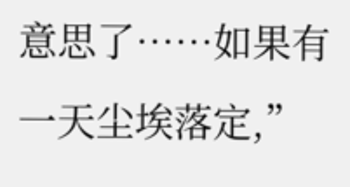意思了……如果有一天尘埃落定,”